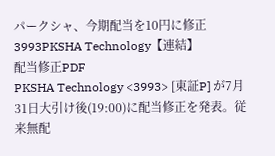パークシャ、今期配当を10円に修正
3993PKSHA Technology【連結】
配当修正PDF
PKSHA Technology <3993> [東証P] が7月31日大引け後(19:00)に配当修正を発表。従来無配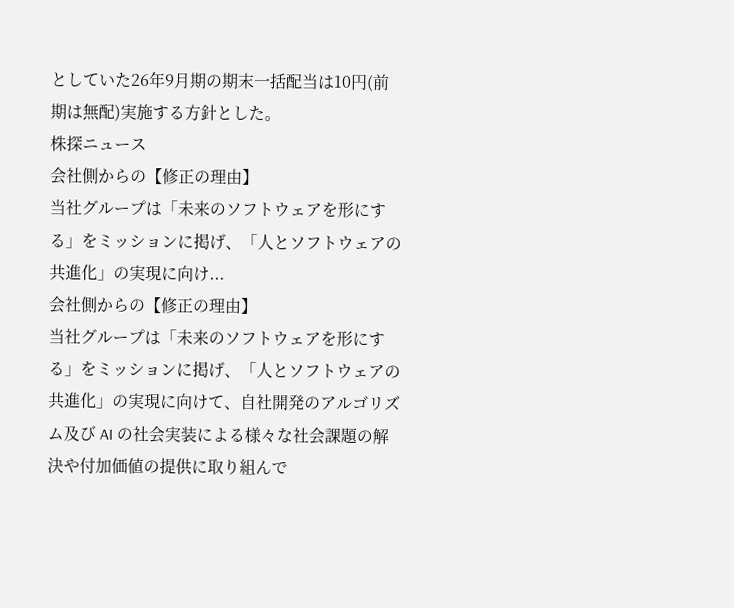としていた26年9月期の期末一括配当は10円(前期は無配)実施する方針とした。
株探ニュース
会社側からの【修正の理由】
当社グループは「未来のソフトウェアを形にする」をミッションに掲げ、「人とソフトウェアの共進化」の実現に向け...
会社側からの【修正の理由】
当社グループは「未来のソフトウェアを形にする」をミッションに掲げ、「人とソフトウェアの共進化」の実現に向けて、自社開発のアルゴリズム及び AI の社会実装による様々な社会課題の解決や付加価値の提供に取り組んで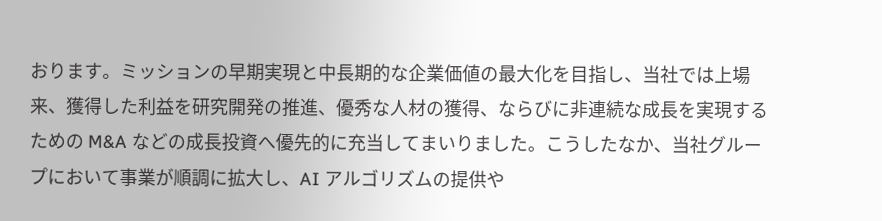おります。ミッションの早期実現と中長期的な企業価値の最大化を目指し、当社では上場来、獲得した利益を研究開発の推進、優秀な人材の獲得、ならびに非連続な成長を実現するための M&A などの成長投資へ優先的に充当してまいりました。こうしたなか、当社グループにおいて事業が順調に拡大し、AI アルゴリズムの提供や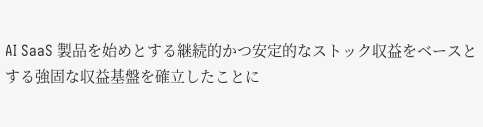AI SaaS 製品を始めとする継続的かつ安定的なストック収益をベースとする強固な収益基盤を確立したことに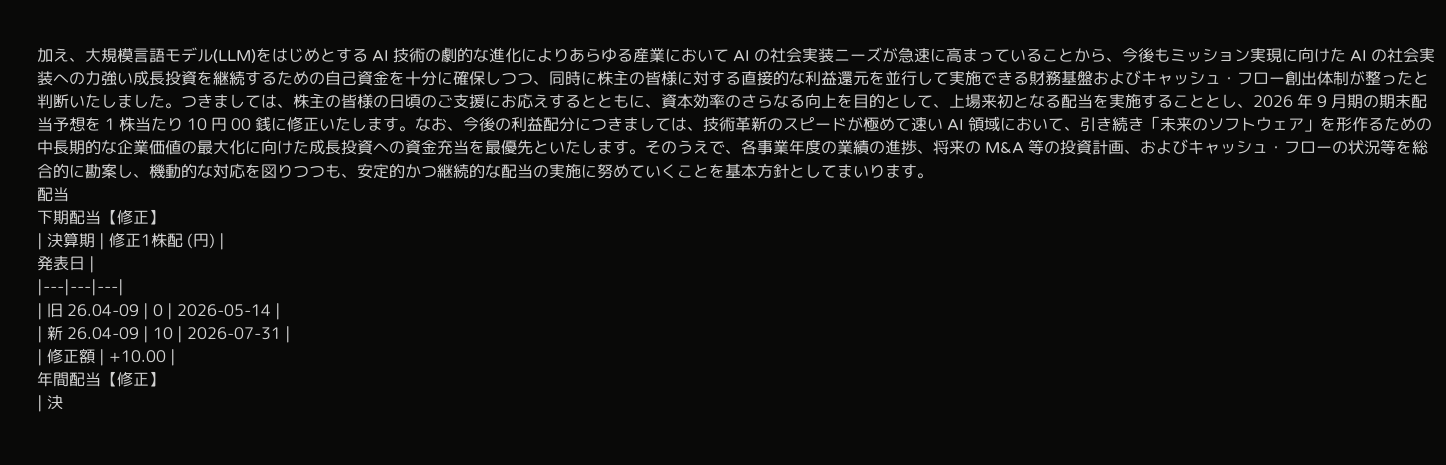加え、大規模言語モデル(LLM)をはじめとする AI 技術の劇的な進化によりあらゆる産業において AI の社会実装ニーズが急速に高まっていることから、今後もミッション実現に向けた AI の社会実装への力強い成長投資を継続するための自己資金を十分に確保しつつ、同時に株主の皆様に対する直接的な利益還元を並行して実施できる財務基盤およびキャッシュ・フロー創出体制が整ったと判断いたしました。つきましては、株主の皆様の日頃のご支援にお応えするとともに、資本効率のさらなる向上を目的として、上場来初となる配当を実施することとし、2026 年 9 月期の期末配当予想を 1 株当たり 10 円 00 銭に修正いたします。なお、今後の利益配分につきましては、技術革新のスピードが極めて速い AI 領域において、引き続き「未来のソフトウェア」を形作るための中長期的な企業価値の最大化に向けた成長投資への資金充当を最優先といたします。そのうえで、各事業年度の業績の進捗、将来の M&A 等の投資計画、およびキャッシュ・フローの状況等を総合的に勘案し、機動的な対応を図りつつも、安定的かつ継続的な配当の実施に努めていくことを基本方針としてまいります。
配当
下期配当【修正】
| 決算期 | 修正1株配 (円) |
発表日 |
|---|---|---|
| 旧 26.04-09 | 0 | 2026-05-14 |
| 新 26.04-09 | 10 | 2026-07-31 |
| 修正額 | +10.00 |
年間配当【修正】
| 決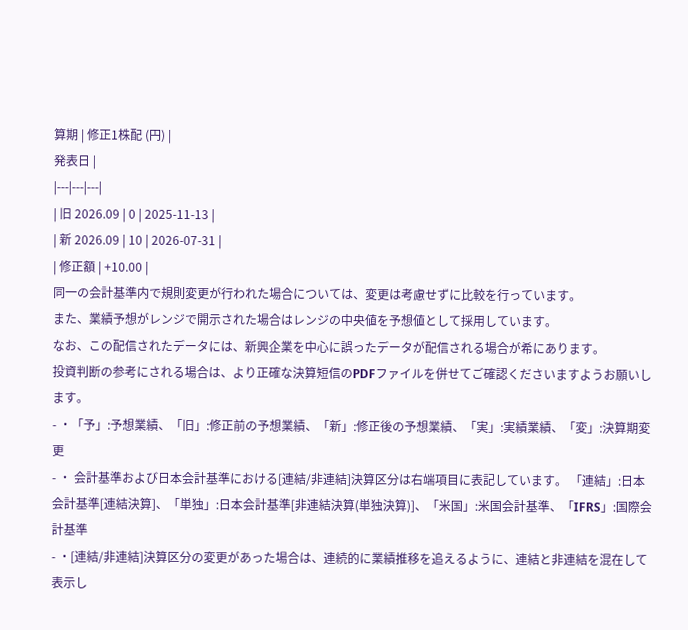算期 | 修正1株配 (円) |
発表日 |
|---|---|---|
| 旧 2026.09 | 0 | 2025-11-13 |
| 新 2026.09 | 10 | 2026-07-31 |
| 修正額 | +10.00 |
同一の会計基準内で規則変更が行われた場合については、変更は考慮せずに比較を行っています。
また、業績予想がレンジで開示された場合はレンジの中央値を予想値として採用しています。
なお、この配信されたデータには、新興企業を中心に誤ったデータが配信される場合が希にあります。
投資判断の参考にされる場合は、より正確な決算短信のPDFファイルを併せてご確認くださいますようお願いします。
- ・「予」:予想業績、「旧」:修正前の予想業績、「新」:修正後の予想業績、「実」:実績業績、「変」:決算期変更
- ・ 会計基準および日本会計基準における[連結/非連結]決算区分は右端項目に表記しています。 「連結」:日本会計基準[連結決算]、「単独」:日本会計基準[非連結決算(単独決算)]、「米国」:米国会計基準、「IFRS」:国際会計基準
- ・[連結/非連結]決算区分の変更があった場合は、連続的に業績推移を追えるように、連結と非連結を混在して表示し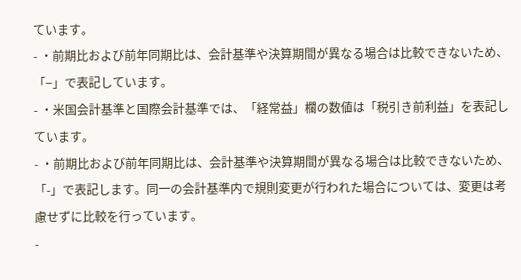ています。
- ・前期比および前年同期比は、会計基準や決算期間が異なる場合は比較できないため、「−」で表記しています。
- ・米国会計基準と国際会計基準では、「経常益」欄の数値は「税引き前利益」を表記しています。
- ・前期比および前年同期比は、会計基準や決算期間が異なる場合は比較できないため、「-」で表記します。同一の会計基準内で規則変更が行われた場合については、変更は考慮せずに比較を行っています。
-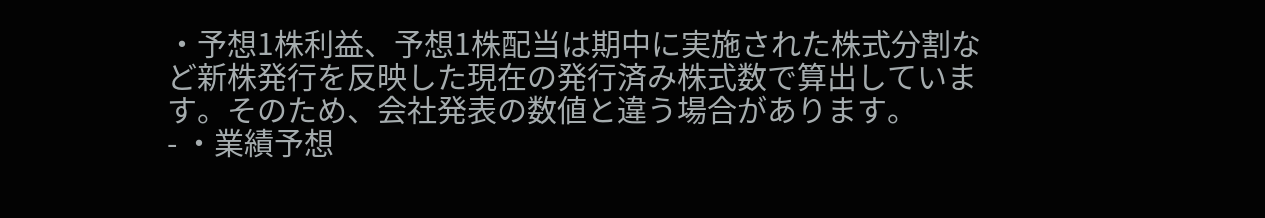・予想1株利益、予想1株配当は期中に実施された株式分割など新株発行を反映した現在の発行済み株式数で算出しています。そのため、会社発表の数値と違う場合があります。
- ・業績予想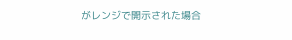がレンジで開示された場合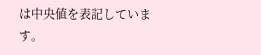は中央値を表記しています。